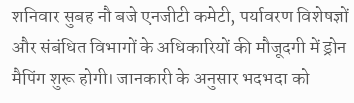शनिवार सुबह नौ बजे एनजीटी कमेटी, पर्यावरण विशेषज्ञों और संबंधित विभागों के अधिकारियों की मौजूदगी में ड्रोन मैपिंग शुरू होगी। जानकारी के अनुसार भदभदा को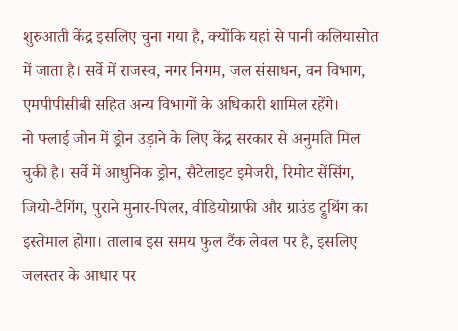शुरुआती केंद्र इसलिए चुना गया है, क्योंकि यहां से पानी कलियासोत में जाता है। सर्वे में राजस्व, नगर निगम, जल संसाधन, वन विभाग, एमपीपीसीबी सहित अन्य विभागों के अधिकारी शामिल रहेंगे।
नो फ्लाई जोन में ड्रोन उड़ाने के लिए केंद्र सरकार से अनुमति मिल चुकी है। सर्वे में आधुनिक ड्रोन, सैटेलाइट इमेजरी, रिमोट सेंसिंग, जियो-टैगिंग, पुराने मुनार-पिलर, वीडियोग्राफी और ग्राउंड ट्रुथिंग का इस्तेमाल होगा। तालाब इस समय फुल टैंक लेवल पर है, इसलिए जलस्तर के आधार पर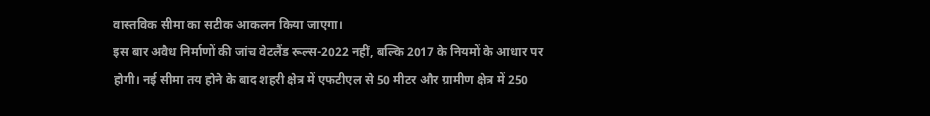वास्तविक सीमा का सटीक आकलन किया जाएगा।
इस बार अवैध निर्माणों की जांच वेटलैंड रूल्स-2022 नहीं, बल्कि 2017 के नियमों के आधार पर होगी। नई सीमा तय होने के बाद शहरी क्षेत्र में एफटीएल से 50 मीटर और ग्रामीण क्षेत्र में 250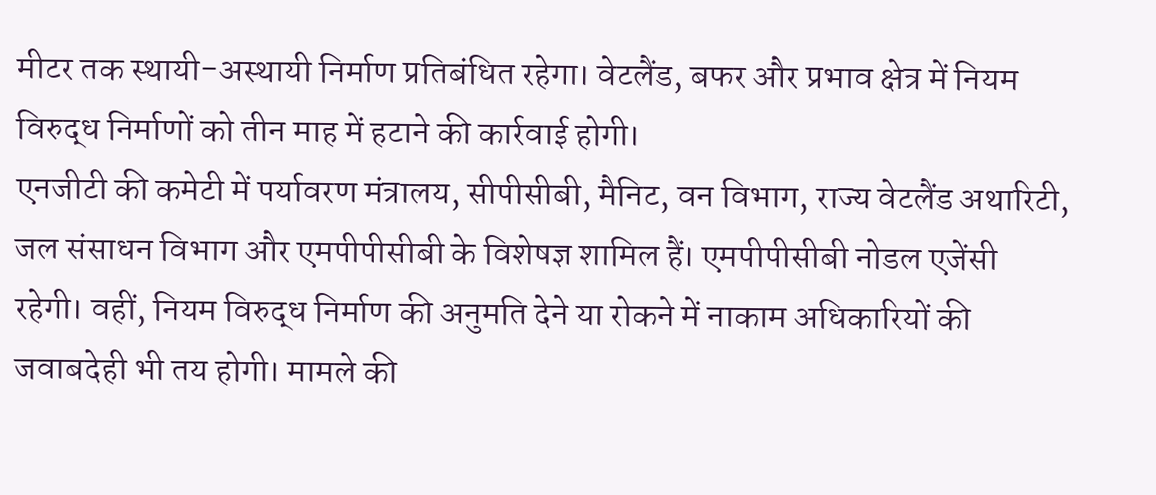मीटर तक स्थायी-अस्थायी निर्माण प्रतिबंधित रहेगा। वेटलैंड, बफर और प्रभाव क्षेत्र में नियम विरुद्ध निर्माणों को तीन माह में हटाने की कार्रवाई होगी।
एनजीटी की कमेटी में पर्यावरण मंत्रालय, सीपीसीबी, मैनिट, वन विभाग, राज्य वेटलैंड अथारिटी, जल संसाधन विभाग और एमपीपीसीबी के विशेषज्ञ शामिल हैं। एमपीपीसीबी नोडल एजेंसी रहेगी। वहीं, नियम विरुद्ध निर्माण की अनुमति देने या रोकने में नाकाम अधिकारियों की जवाबदेही भी तय होगी। मामले की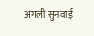अगली सुनवाई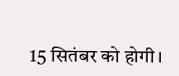15 सितंबर को होगी।